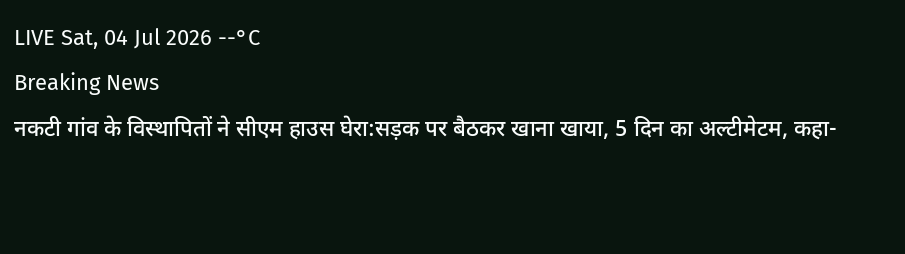LIVE Sat, 04 Jul 2026 --°C
Breaking News
नकटी गांव के विस्थापितों ने सीएम हाउस घेरा:सड़क पर बैठकर खाना खाया, 5 दिन का अल्टीमेटम, कहा-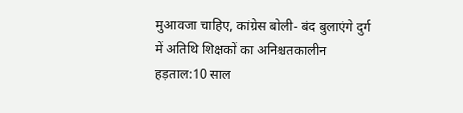मुआवजा चाहिए, कांग्रेस बोली- बंद बुलाएंगे दुर्ग में अतिथि शिक्षकों का अनिश्चतकालीन हड़ताल:10 साल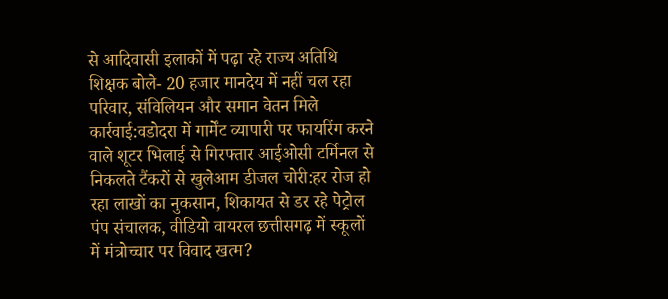से आदिवासी इलाकों में पढ़ा रहे राज्य अतिथि शिक्षक बोले- 20 हजार मानदेय में नहीं चल रहा परिवार, संविलियन और समान वेतन मिले कार्रवाई:वडोदरा में गार्मेंट व्यापारी पर फायरिंग करने वाले शूटर भिलाई से गिरफ्तार आईओसी टर्मिनल से निकलते टैंकरों से खुलेआम डीजल चोरी:हर रोज हो रहा लाखों का नुकसान, शिकायत से डर रहे पेट्रोल पंप संचालक, वीडियो वायरल छत्तीसगढ़ में स्कूलों में मंत्रोच्चार पर विवाद खत्म?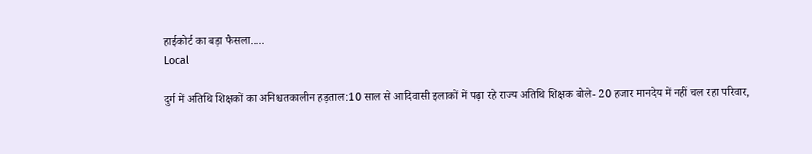हाईकोर्ट का बड़ा फैसला.....
Local

दुर्ग में अतिथि शिक्षकों का अनिश्चतकालीन हड़ताल:10 साल से आदिवासी इलाकों में पढ़ा रहे राज्य अतिथि शिक्षक बोले- 20 हजार मानदेय में नहीं चल रहा परिवार,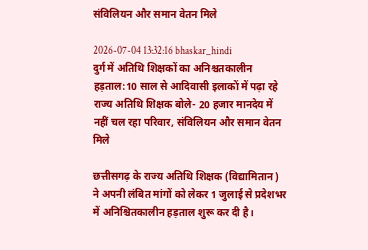संविलियन और समान वेतन मिले

2026-07-04 13:32:16 bhaskar_hindi
दुर्ग में अतिथि शिक्षकों का अनिश्चतकालीन हड़ताल:10 साल से आदिवासी इलाकों में पढ़ा रहे राज्य अतिथि शिक्षक बोले- 20 हजार मानदेय में नहीं चल रहा परिवार, संविलियन और समान वेतन मिले

छत्तीसगढ़ के राज्य अतिथि शिक्षक (विद्यामितान) ने अपनी लंबित मांगों को लेकर 1 जुलाई से प्रदेशभर में अनिश्चितकालीन हड़ताल शुरू कर दी है।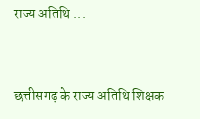राज्य अतिथि ...


छत्तीसगढ़ के राज्य अतिथि शिक्षक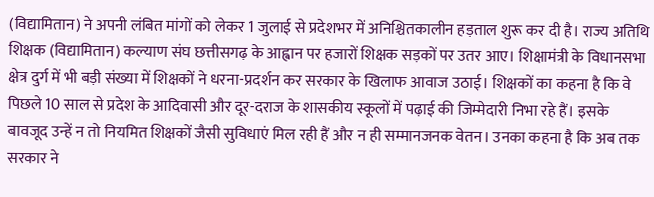(विद्यामितान) ने अपनी लंबित मांगों को लेकर 1 जुलाई से प्रदेशभर में अनिश्चितकालीन हड़ताल शुरू कर दी है। राज्य अतिथि शिक्षक (विद्यामितान) कल्याण संघ छत्तीसगढ़ के आह्वान पर हजारों शिक्षक सड़कों पर उतर आए। शिक्षामंत्री के विधानसभा क्षेत्र दुर्ग में भी बड़ी संख्या में शिक्षकों ने धरना-प्रदर्शन कर सरकार के खिलाफ आवाज उठाई। शिक्षकों का कहना है कि वे पिछले 10 साल से प्रदेश के आदिवासी और दूर-दराज के शासकीय स्कूलों में पढ़ाई की जिम्मेदारी निभा रहे हैं। इसके बावजूद उन्हें न तो नियमित शिक्षकों जैसी सुविधाएं मिल रही हैं और न ही सम्मानजनक वेतन। उनका कहना है कि अब तक सरकार ने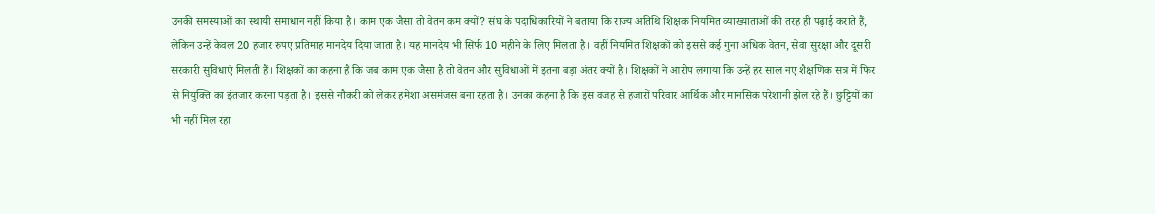उनकी समस्याओं का स्थायी समाधान नहीं किया है। काम एक जैसा तो वेतन कम क्यों? संघ के पदाधिकारियों ने बताया कि राज्य अतिथि शिक्षक नियमित व्याख्याताओं की तरह ही पढ़ाई कराते हैं, लेकिन उन्हें केवल 20 हजार रुपए प्रतिमाह मानदेय दिया जाता है। यह मानदेय भी सिर्फ 10 महीने के लिए मिलता है। वहीं नियमित शिक्षकों को इससे कई गुना अधिक वेतन, सेवा सुरक्षा और दूसरी सरकारी सुविधाएं मिलती हैं। शिक्षकों का कहना है कि जब काम एक जैसा है तो वेतन और सुविधाओं में इतना बड़ा अंतर क्यों है। शिक्षकों ने आरोप लगाया कि उन्हें हर साल नए शैक्षणिक सत्र में फिर से नियुक्ति का इंतजार करना पड़ता है। इससे नौकरी को लेकर हमेशा असमंजस बना रहता है। उनका कहना है कि इस वजह से हजारों परिवार आर्थिक और मानसिक परेशानी झेल रहे हैं। छुट्टियों का भी नहीं मिल रहा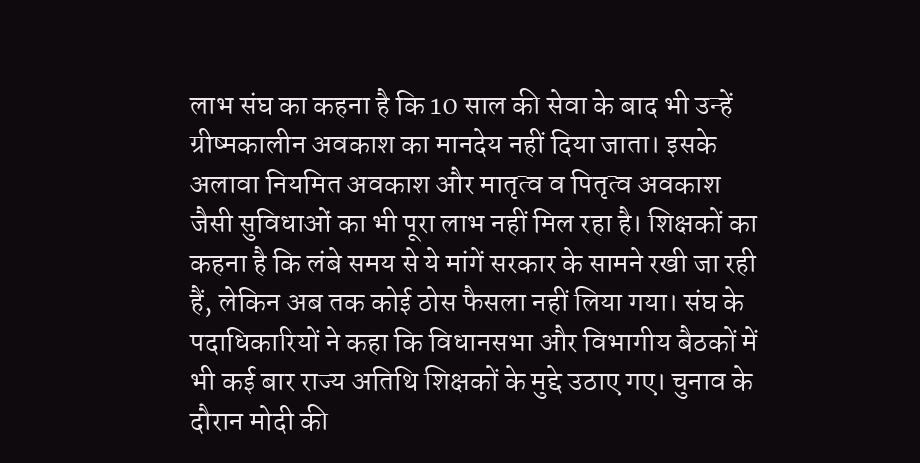लाभ संघ का कहना है कि 10 साल की सेवा के बाद भी उन्हें ग्रीष्मकालीन अवकाश का मानदेय नहीं दिया जाता। इसके अलावा नियमित अवकाश और मातृत्व व पितृत्व अवकाश जैसी सुविधाओं का भी पूरा लाभ नहीं मिल रहा है। शिक्षकों का कहना है कि लंबे समय से ये मांगें सरकार के सामने रखी जा रही हैं, लेकिन अब तक कोई ठोस फैसला नहीं लिया गया। संघ के पदाधिकारियों ने कहा कि विधानसभा और विभागीय बैठकों में भी कई बार राज्य अतिथि शिक्षकों के मुद्दे उठाए गए। चुनाव के दौरान मोदी की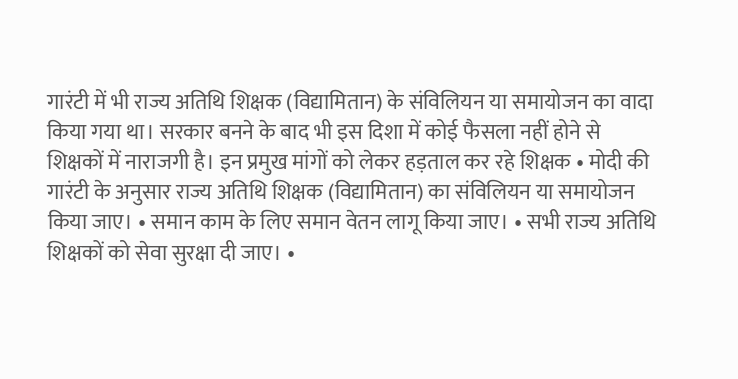गारंटी में भी राज्य अतिथि शिक्षक (विद्यामितान) के संविलियन या समायोजन का वादा किया गया था। सरकार बनने के बाद भी इस दिशा में कोई फैसला नहीं होने से शिक्षकों में नाराजगी है। इन प्रमुख मांगों को लेकर हड़ताल कर रहे शिक्षक • मोदी की गारंटी के अनुसार राज्य अतिथि शिक्षक (विद्यामितान) का संविलियन या समायोजन किया जाए। • समान काम के लिए समान वेतन लागू किया जाए। • सभी राज्य अतिथि शिक्षकों को सेवा सुरक्षा दी जाए। •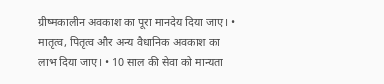ग्रीष्मकालीन अवकाश का पूरा मानदेय दिया जाए। • मातृत्व, पितृत्व और अन्य वैधानिक अवकाश का लाभ दिया जाए। • 10 साल की सेवा को मान्यता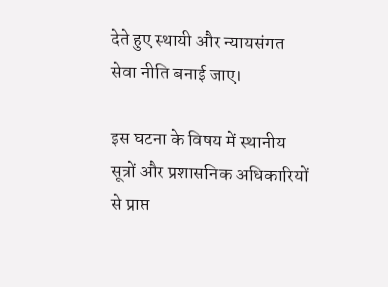देते हुए स्थायी और न्यायसंगत सेवा नीति बनाई जाए।

इस घटना के विषय में स्थानीय सूत्रों और प्रशासनिक अधिकारियों से प्राप्त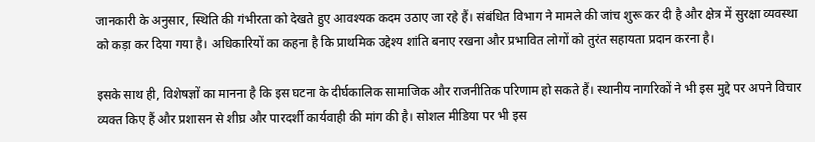जानकारी के अनुसार, स्थिति की गंभीरता को देखते हुए आवश्यक कदम उठाए जा रहे हैं। संबंधित विभाग ने मामले की जांच शुरू कर दी है और क्षेत्र में सुरक्षा व्यवस्था को कड़ा कर दिया गया है। अधिकारियों का कहना है कि प्राथमिक उद्देश्य शांति बनाए रखना और प्रभावित लोगों को तुरंत सहायता प्रदान करना है।

इसके साथ ही, विशेषज्ञों का मानना है कि इस घटना के दीर्घकालिक सामाजिक और राजनीतिक परिणाम हो सकते हैं। स्थानीय नागरिकों ने भी इस मुद्दे पर अपने विचार व्यक्त किए हैं और प्रशासन से शीघ्र और पारदर्शी कार्यवाही की मांग की है। सोशल मीडिया पर भी इस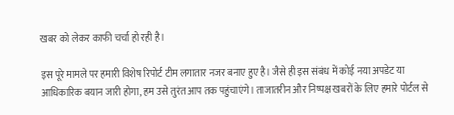खबर को लेकर काफी चर्चा हो रही है।

इस पूरे मामले पर हमारी विशेष रिपोर्ट टीम लगातार नजर बनाए हुए है। जैसे ही इस संबंध में कोई नया अपडेट या आधिकारिक बयान जारी होगा, हम उसे तुरंत आप तक पहुंचाएंगे। ताजातरीन और निष्पक्ष खबरों के लिए हमारे पोर्टल से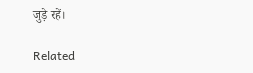जुड़े रहें।

Related